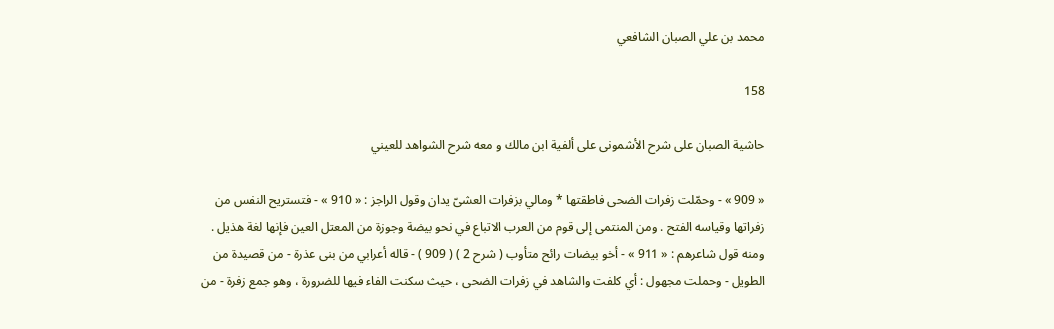محمد بن علي الصبان الشافعي

158

حاشية الصبان على شرح الأشمونى على ألفية ابن مالك و معه شرح الشواهد للعيني

« 909 » - وحمّلت زفرات الضحى فاطقتها * ومالي بزفرات العشىّ يدان وقول الراجز : « 910 » - فتستريح النفس من زفراتها وقياسه الفتح . ومن المنتمى إلى قوم من العرب الاتباع في نحو بيضة وجوزة من المعتل العين فإنها لغة هذيل . ومنه قول شاعرهم : « 911 » - أخو بيضات رائح متأوب ( شرح 2 ) ( 909 ) - قاله أعرابي من بنى عذرة - من قصيدة من الطويل - وحملت مجهول : أي كلفت والشاهد في زفرات الضحى ، حيث سكنت الفاء فيها للضرورة ، وهو جمع زفرة - من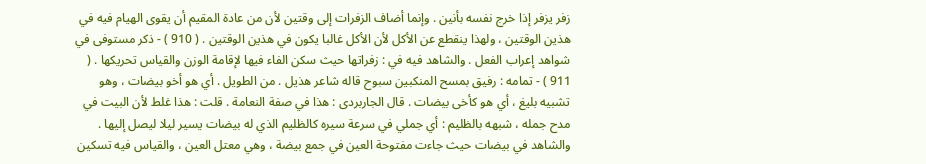زفر يزفر إذا خرج نفسه بأنين . وإنما أضاف الزفرات إلى وقتين لأن من عادة المقيم أن يقوى الهيام فيه في هذين الوقتين ، ولهذا ينقطع عن الأكل لأن الأكل غالبا يكون في هذين الوقتين . ( 910 ) - ذكر مستوفى في شواهد إعراب الفعل . والشاهد فيه في : زفراتها حيث سكن الفاء فيها لإقامة الوزن والقياس تحريكها . ( 911 ) - تمامه : رفيق بمسح المنكبين سبوح قاله شاعر هذيل . من الطويل . أي هو أخو بيضات ، وهو تشبيه بليغ ، أي هو كأخى بيضات . قال الجاربردى : هذا في صفة النعامة . قلت : هذا غلط لأن البيت في مدح جمله ، شبهه بالظليم : أي جملي في سرعة سيره كالظليم الذي له بيضات يسير ليلا ليصل إليها . والشاهد في بيضات حيث جاءت مفتوحة العين في جمع بيضة ، وهي معتل العين ، والقياس فيه تسكين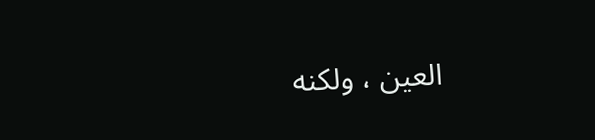العين ، ولكنه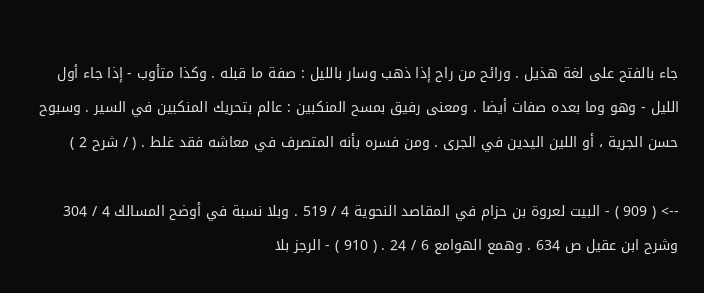جاء بالفتح على لغة هذيل . ورائح من راح إذا ذهب وسار بالليل : صفة ما قبله . وكذا متأوب - إذا جاء أول الليل - وهو وما بعده صفات أيضا . ومعنى رفيق بمسح المنكبين : عالم بتحريك المنكبين في السير . وسبوح حسن الجرية ، أو اللين اليدين في الجرى . ومن فسره بأنه المتصرف في معاشه فقد غلط . ( / شرح 2 )

--> ( 909 ) - البيت لعروة بن حزام في المقاصد النحوية 4 / 519 . وبلا نسبة في أوضح المسالك 4 / 304 وشرح ابن عقيل ص 634 . وهمع الهوامع 6 / 24 . ( 910 ) - الرجز بلا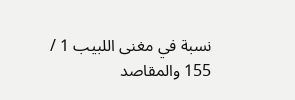نسبة في مغنى اللبيب 1 / 155 والمقاصد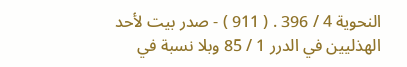النحوية 4 / 396 . ( 911 ) - صدر بيت لأحد الهذليين في الدرر 1 / 85 وبلا نسبة في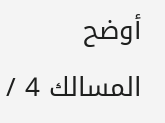أوضح المسالك 4 /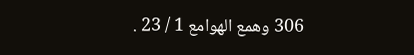306 وهمع الهوامع 1 / 23 .